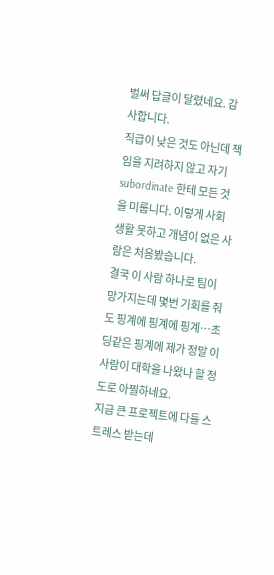벌써 답글이 달렸네요. 감사합니다.
직급이 낮은 것도 아닌데 책임을 지려하지 않고 자기 subordinate 한테 모든 것을 미룹니다. 이렇게 사회생활 못하고 개념이 없은 사람은 처음봤습니다.
결국 이 사람 하나로 팀이 망가지는데 몇번 기회를 줘도 핑계에 핑계에 핑계…초딩같은 핑계에 제가 정말 이사람이 대학을 나왔나 할 정도로 아찔하네요.
지금 큰 프로젝트에 다들 스트레스 받는데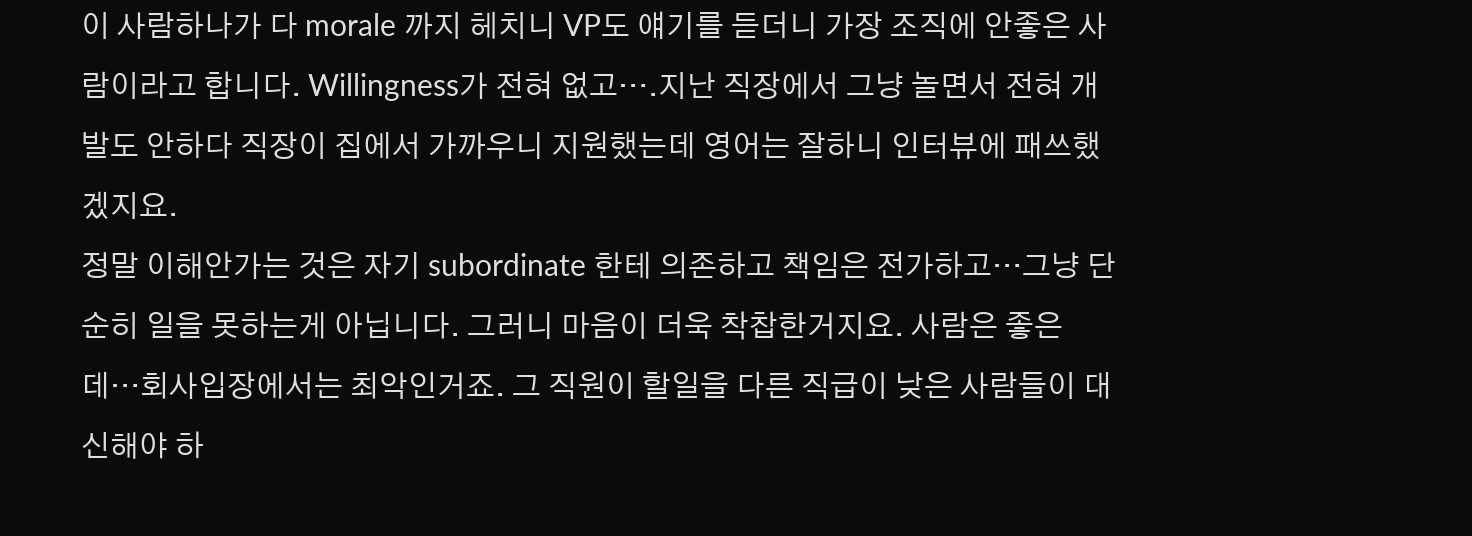이 사람하나가 다 morale 까지 헤치니 VP도 얘기를 듣더니 가장 조직에 안좋은 사람이라고 합니다. Willingness가 전혀 없고….지난 직장에서 그냥 놀면서 전혀 개발도 안하다 직장이 집에서 가까우니 지원했는데 영어는 잘하니 인터뷰에 패쓰했겠지요.
정말 이해안가는 것은 자기 subordinate 한테 의존하고 책임은 전가하고…그냥 단순히 일을 못하는게 아닙니다. 그러니 마음이 더욱 착찹한거지요. 사람은 좋은데…회사입장에서는 최악인거죠. 그 직원이 할일을 다른 직급이 낮은 사람들이 대신해야 하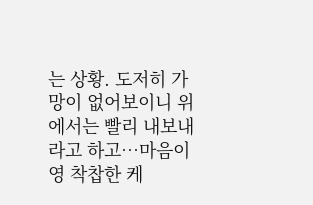는 상황. 도저히 가망이 없어보이니 위에서는 빨리 내보내라고 하고…마음이 영 착찹한 케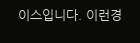이스입니다. 이런경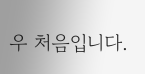우 처음입니다.